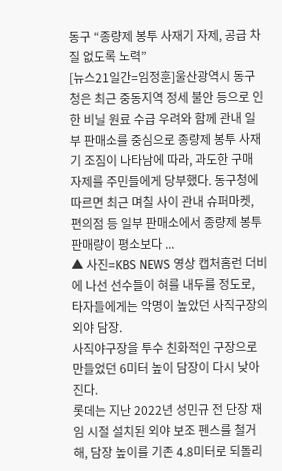동구 “종량제 봉투 사재기 자제, 공급 차질 없도록 노력”
[뉴스21일간=임정훈]울산광역시 동구청은 최근 중동지역 정세 불안 등으로 인한 비닐 원료 수급 우려와 함께 관내 일부 판매소를 중심으로 종량제 봉투 사재기 조짐이 나타남에 따라, 과도한 구매 자제를 주민들에게 당부했다. 동구청에 따르면 최근 며칠 사이 관내 슈퍼마켓, 편의점 등 일부 판매소에서 종량제 봉투 판매량이 평소보다 ...
▲ 사진=KBS NEWS 영상 캡처홈런 더비에 나선 선수들이 혀를 내두를 정도로, 타자들에게는 악명이 높았던 사직구장의 외야 담장.
사직야구장을 투수 친화적인 구장으로 만들었던 6미터 높이 담장이 다시 낮아진다.
롯데는 지난 2022년 성민규 전 단장 재임 시절 설치된 외야 보조 펜스를 철거해, 담장 높이를 기존 4.8미터로 되돌리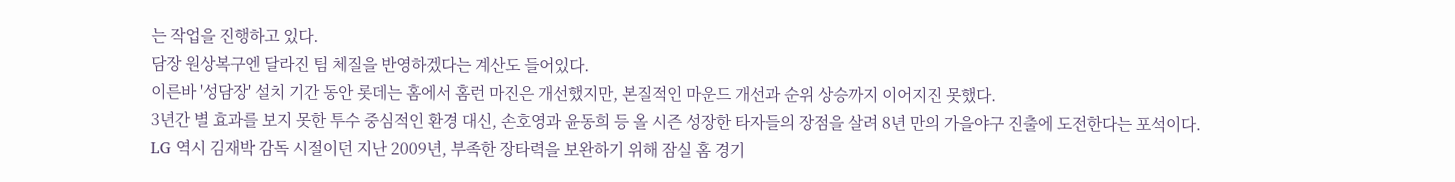는 작업을 진행하고 있다.
담장 원상복구엔 달라진 팀 체질을 반영하겠다는 계산도 들어있다.
이른바 '성담장' 설치 기간 동안 롯데는 홈에서 홈런 마진은 개선했지만, 본질적인 마운드 개선과 순위 상승까지 이어지진 못했다.
3년간 별 효과를 보지 못한 투수 중심적인 환경 대신, 손호영과 윤동희 등 올 시즌 성장한 타자들의 장점을 살려 8년 만의 가을야구 진출에 도전한다는 포석이다.
LG 역시 김재박 감독 시절이던 지난 2009년, 부족한 장타력을 보완하기 위해 잠실 홈 경기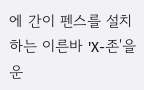에 간이 펜스를 설치하는 이른바 'X-존'을 운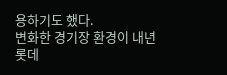용하기도 했다.
변화한 경기장 환경이 내년 롯데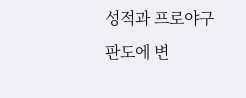성적과 프로야구 판도에 변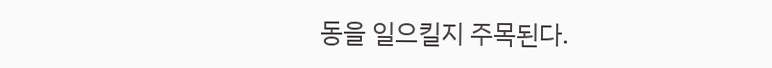동을 일으킬지 주목된다.